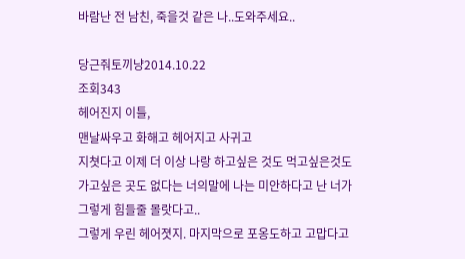바람난 전 남친, 죽을것 같은 나..도와주세요..

당근줘토끼냥2014.10.22
조회343
헤어진지 이틀,
맨날싸우고 화해고 헤어지고 사귀고
지쳣다고 이제 더 이상 나랑 하고싶은 것도 먹고싶은것도 가고싶은 곳도 없다는 너의말에 나는 미안하다고 난 너가 그렇게 힘들줄 몰랏다고..
그렇게 우린 헤어졋지. 마지막으로 포옹도하고 고맙다고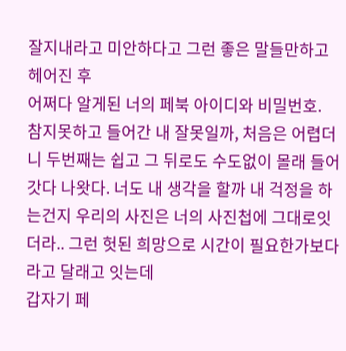잘지내라고 미안하다고 그런 좋은 말들만하고 헤어진 후
어쩌다 알게된 너의 페북 아이디와 비밀번호.
참지못하고 들어간 내 잘못일까, 처음은 어렵더니 두번째는 쉽고 그 뒤로도 수도없이 몰래 들어갓다 나왓다. 너도 내 생각을 할까 내 걱정을 하는건지 우리의 사진은 너의 사진첩에 그대로잇더라.. 그런 헛된 희망으로 시간이 필요한가보다라고 달래고 잇는데
갑자기 페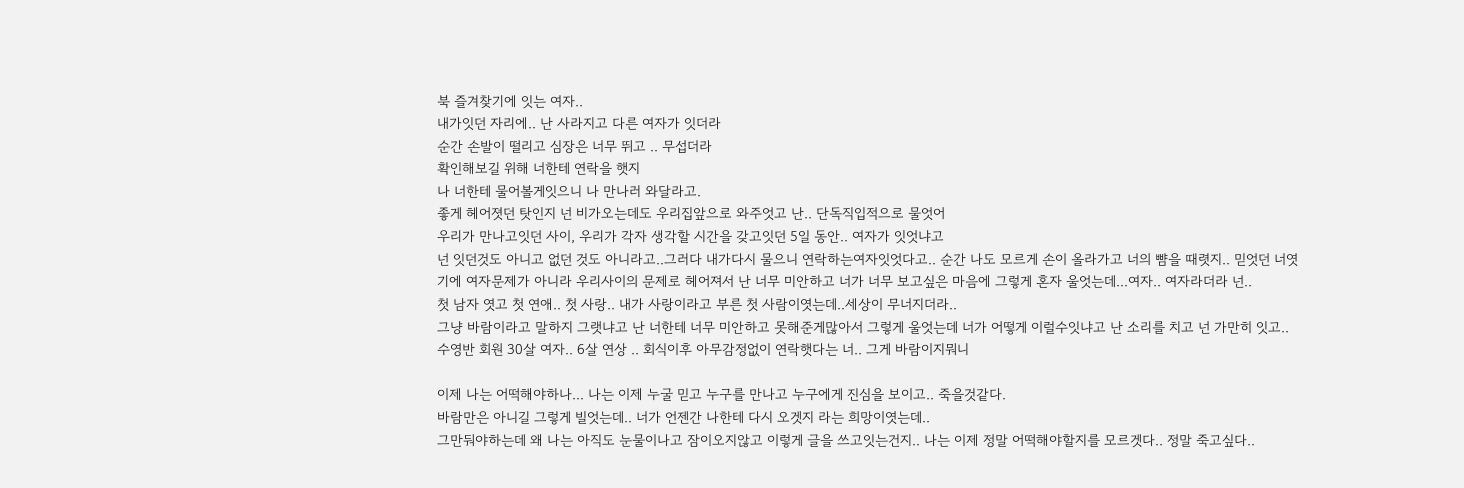북 즐겨찾기에 잇는 여자..
내가잇던 자리에.. 난 사라지고 다른 여자가 잇더라
순간 손발이 떨리고 심장은 너무 뛰고 .. 무섭더라
확인해보길 위해 너한테 연락을 햇지
나 너한테 물어볼게잇으니 나 만나러 와달라고.
좋게 헤어졋던 탓인지 넌 비가오는데도 우리집앞으로 와주엇고 난.. 단독직입적으로 물엇어
우리가 만나고잇던 사이, 우리가 각자 생각할 시간을 갖고잇던 5일 동안.. 여자가 잇엇냐고
넌 잇던것도 아니고 없던 것도 아니라고..그러다 내가다시 물으니 연락하는여자잇엇다고.. 순간 나도 모르게 손이 올라가고 너의 뺨을 때렷지.. 믿엇던 너엿기에 여자문제가 아니라 우리사이의 문제로 헤어져서 난 너무 미안하고 너가 너무 보고싶은 마음에 그렇게 혼자 울엇는데...여자.. 여자라더라 넌..
첫 남자 엿고 첫 연애.. 첫 사랑.. 내가 사랑이라고 부른 첫 사람이엿는데..세상이 무너지더라..
그냥 바람이라고 말하지 그랫냐고 난 너한테 너무 미안하고 못해준게많아서 그렇게 울엇는데 너가 어떻게 이럴수잇냐고 난 소리를 치고 넌 가만히 잇고..
수영반 회원 30살 여자.. 6살 연상 .. 회식이후 아무감정없이 연락햇다는 너.. 그게 바람이지뭐니

이제 나는 어떡해야하나... 나는 이제 누굴 믿고 누구를 만나고 누구에게 진심을 보이고.. 죽을것같다.
바람만은 아니길 그렇게 빌엇는데.. 너가 언젠간 나한테 다시 오겟지 라는 희망이엿는데..
그만둬야하는데 왜 나는 아직도 눈물이나고 잠이오지않고 이렇게 글을 쓰고잇는건지.. 나는 이제 정말 어떡해야할지를 모르겟다.. 정말 죽고싶다..